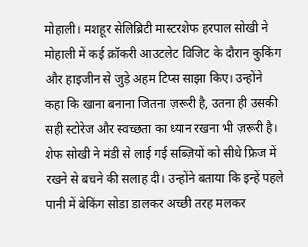मोहाली। मशहूर सेलिब्रिटी मास्टरशेफ हरपाल सोखी ने मोहाली में कई क्रॉकरी आउटलेट विजिट के दौरान कुकिंग और हाइजीन से जुड़े अहम टिप्स साझा किए। उन्होंने कहा कि खाना बनाना जितना ज़रूरी है, उतना ही उसकी सही स्टोरेज और स्वच्छता का ध्यान रखना भी ज़रूरी है। शेफ सोखी ने मंडी से लाई गई सब्ज़ियों को सीधे फ्रिज में रखने से बचने की सलाह दी। उन्होंने बताया कि इन्हें पहले पानी में बेकिंग सोडा डालकर अच्छी तरह मलकर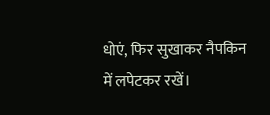धोएं, फिर सुखाकर नैपकिन में लपेटकर रखें।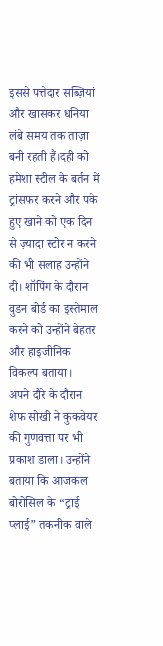इससे पत्तेदार सब्ज़ियां और खासकर धनिया लंबे समय तक ताज़ा बनी रहती हैं।दही को हमेशा स्टील के बर्तन में ट्रांसफर करने और पके हुए खाने को एक दिन से ज़्यादा स्टोर न करने की भी सलाह उन्होंने दी। शॉपिंग के दौरान वुडन बोर्ड का इस्तेमाल करने को उन्होंने बेहतर और हाइजीनिक विकल्प बताया।
अपने दौरे के दौरान शेफ सोखी ने कुकवेयर की गुणवत्ता पर भी प्रकाश डाला। उन्होंने बताया कि आजकल बोरोसिल के “ट्राई प्लाई” तकनीक वाले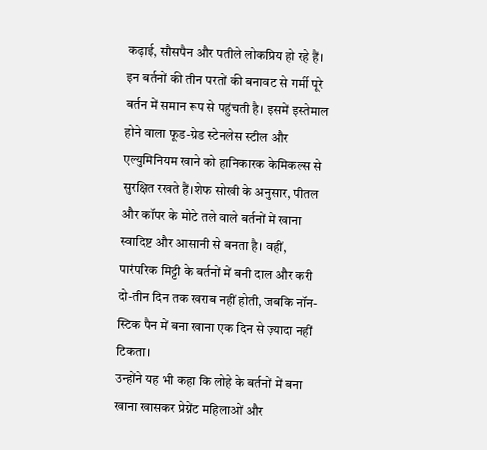कढ़ाई, सौसपैन और पतीले लोकप्रिय हो रहे हैं। इन बर्तनों की तीन परतों की बनावट से गर्मी पूरे बर्तन में समान रूप से पहुंचती है। इसमें इस्तेमाल होने वाला फूड-ग्रेड स्टेनलेस स्टील और एल्युमिनियम खाने को हानिकारक केमिकल्स से सुरक्षित रखते हैं।शेफ सोखी के अनुसार, पीतल और कॉपर के मोटे तले वाले बर्तनों में खाना स्वादिष्ट और आसानी से बनता है। वहीं, पारंपरिक मिट्टी के बर्तनों में बनी दाल और करी दो-तीन दिन तक खराब नहीं होती, जबकि नॉन-स्टिक पैन में बना खाना एक दिन से ज़्यादा नहीं टिकता।
उन्होंने यह भी कहा कि लोहे के बर्तनों में बना खाना खासकर प्रेग्नेंट महिलाओं और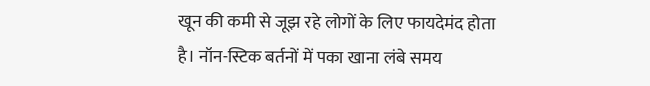खून की कमी से जूझ रहे लोगों के लिए फायदेमंद होता है। नॉन-स्टिक बर्तनों में पका खाना लंबे समय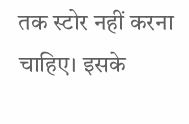तक स्टोर नहीं करना चाहिए। इसके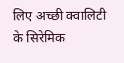लिए अच्छी क्वालिटी के सिरेमिक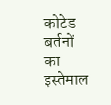कोटेड बर्तनों का इस्तेमाल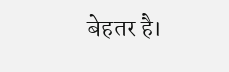बेहतर है।